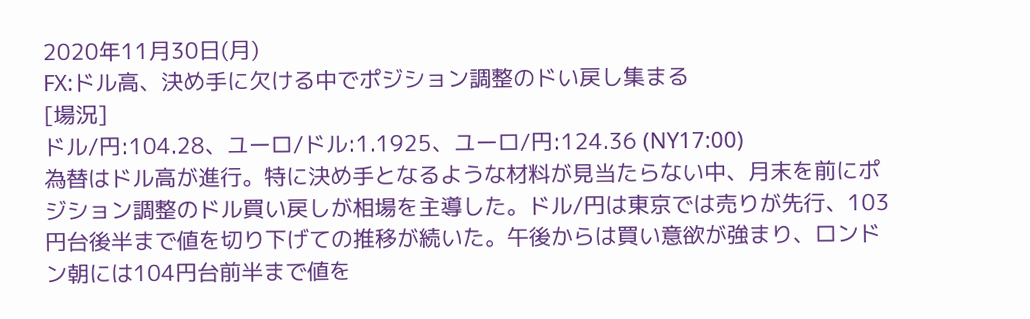2020年11月30日(月)
FX:ドル高、決め手に欠ける中でポジション調整のドい戻し集まる
[場況]
ドル/円:104.28、ユーロ/ドル:1.1925、ユーロ/円:124.36 (NY17:00)
為替はドル高が進行。特に決め手となるような材料が見当たらない中、月末を前にポジション調整のドル買い戻しが相場を主導した。ドル/円は東京では売りが先行、103円台後半まで値を切り下げての推移が続いた。午後からは買い意欲が強まり、ロンドン朝には104円台前半まで値を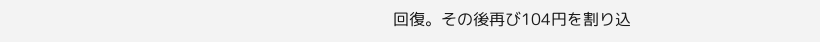回復。その後再び104円を割り込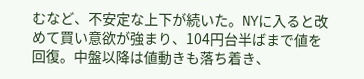むなど、不安定な上下が続いた。NYに入ると改めて買い意欲が強まり、104円台半ばまで値を回復。中盤以降は値動きも落ち着き、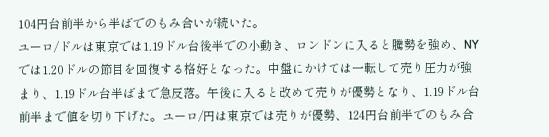104円台前半から半ばでのもみ合いが続いた。
ユーロ/ドルは東京では1.19ドル台後半での小動き、ロンドンに入ると騰勢を強め、NYでは1.20ドルの節目を回復する格好となった。中盤にかけては一転して売り圧力が強まり、1.19ドル台半ばまで急反落。午後に入ると改めて売りが優勢となり、1.19ドル台前半まで値を切り下げた。ユーロ/円は東京では売りが優勢、124円台前半でのもみ合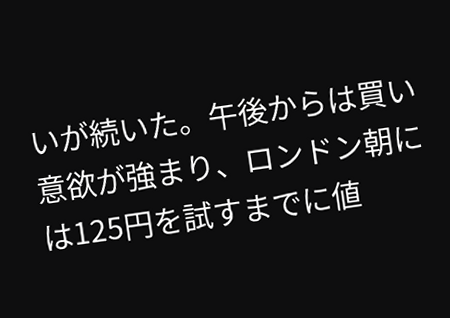いが続いた。午後からは買い意欲が強まり、ロンドン朝には125円を試すまでに値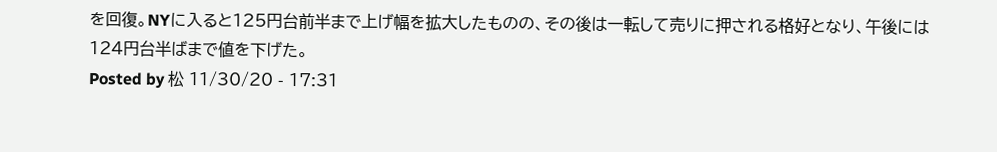を回復。NYに入ると125円台前半まで上げ幅を拡大したものの、その後は一転して売りに押される格好となり、午後には124円台半ばまで値を下げた。
Posted by 松 11/30/20 - 17:31